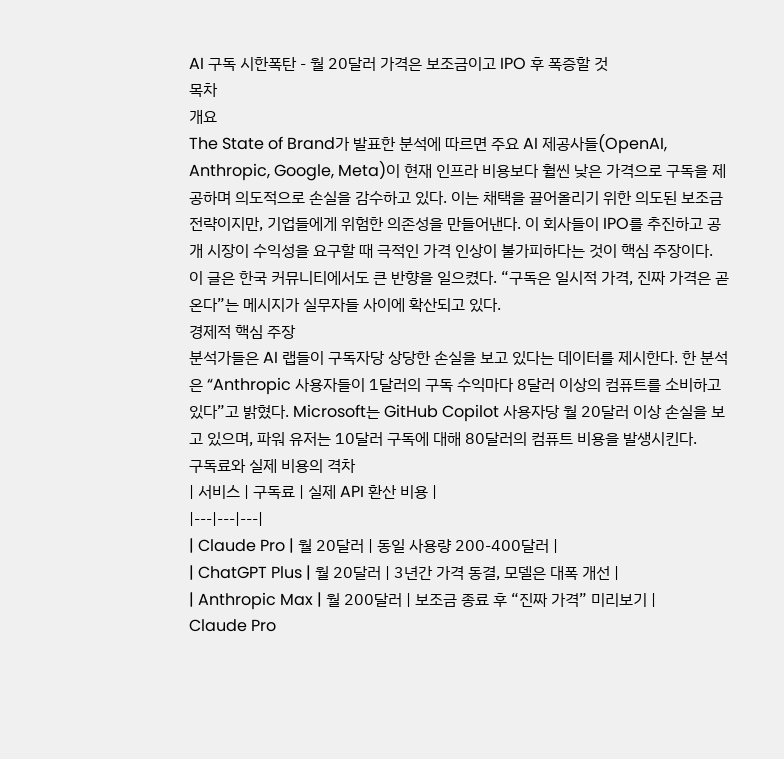AI 구독 시한폭탄 - 월 20달러 가격은 보조금이고 IPO 후 폭증할 것
목차
개요
The State of Brand가 발표한 분석에 따르면 주요 AI 제공사들(OpenAI, Anthropic, Google, Meta)이 현재 인프라 비용보다 훨씬 낮은 가격으로 구독을 제공하며 의도적으로 손실을 감수하고 있다. 이는 채택을 끌어올리기 위한 의도된 보조금 전략이지만, 기업들에게 위험한 의존성을 만들어낸다. 이 회사들이 IPO를 추진하고 공개 시장이 수익성을 요구할 때 극적인 가격 인상이 불가피하다는 것이 핵심 주장이다.
이 글은 한국 커뮤니티에서도 큰 반향을 일으켰다. “구독은 일시적 가격, 진짜 가격은 곧 온다”는 메시지가 실무자들 사이에 확산되고 있다.
경제적 핵심 주장
분석가들은 AI 랩들이 구독자당 상당한 손실을 보고 있다는 데이터를 제시한다. 한 분석은 “Anthropic 사용자들이 1달러의 구독 수익마다 8달러 이상의 컴퓨트를 소비하고 있다”고 밝혔다. Microsoft는 GitHub Copilot 사용자당 월 20달러 이상 손실을 보고 있으며, 파워 유저는 10달러 구독에 대해 80달러의 컴퓨트 비용을 발생시킨다.
구독료와 실제 비용의 격차
| 서비스 | 구독료 | 실제 API 환산 비용 |
|---|---|---|
| Claude Pro | 월 20달러 | 동일 사용량 200-400달러 |
| ChatGPT Plus | 월 20달러 | 3년간 가격 동결, 모델은 대폭 개선 |
| Anthropic Max | 월 200달러 | 보조금 종료 후 “진짜 가격” 미리보기 |
Claude Pro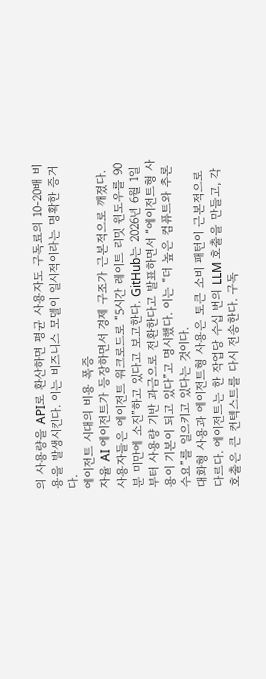의 사용량을 API로 환산하면 평균 사용자도 구독료의 10-20배 비용을 발생시킨다. 이는 비즈니스 모델이 일시적이라는 명확한 증거다.
에이전트 시대의 비용 폭증
자율 AI 에이전트가 등장하면서 경제 구조가 근본적으로 깨졌다. 사용자들은 에이전트 워크로드로 “5시간 레이트 리밋 윈도우를 90분 미만에 소진”하고 있다고 보고한다. GitHub는 2026년 6월 1일부터 사용량 기반 과금으로 전환한다고 발표하면서 “에이전트형 사용이 기본이 되고 있다”고 명시했다. 이는 “더 높은 컴퓨트와 추론 수요”를 일으키고 있다는 것이다.
대화형 사용과 에이전트형 사용은 토큰 소비 패턴이 근본적으로 다르다. 에이전트는 한 작업당 수십 번의 LLM 호출을 만들고, 각 호출은 큰 컨텍스트를 다시 전송한다. 구독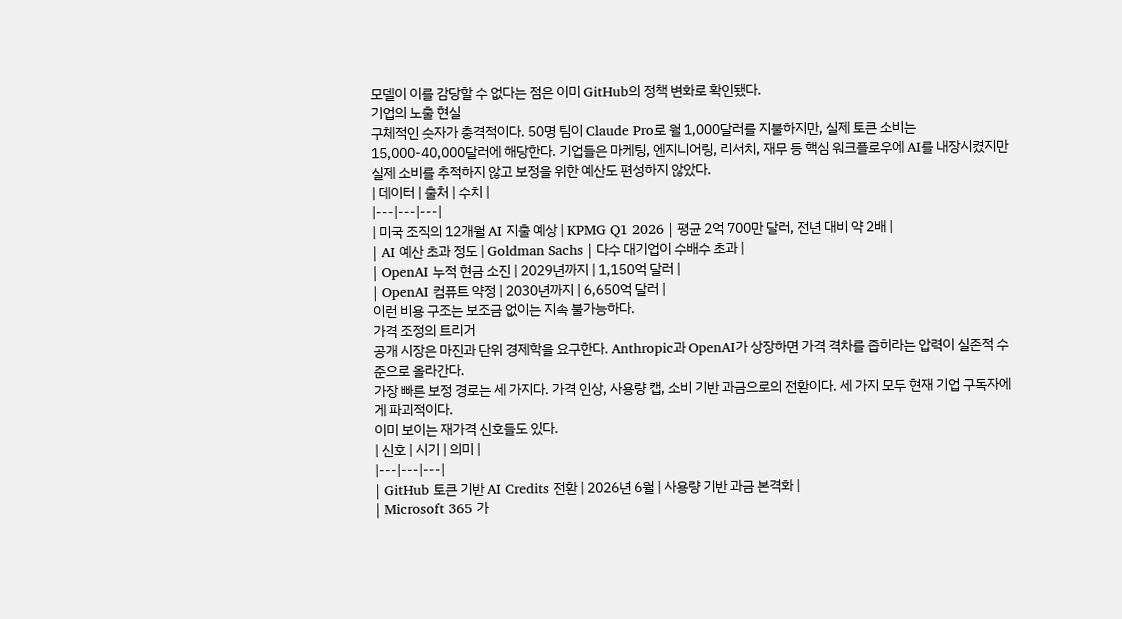모델이 이를 감당할 수 없다는 점은 이미 GitHub의 정책 변화로 확인됐다.
기업의 노출 현실
구체적인 숫자가 충격적이다. 50명 팀이 Claude Pro로 월 1,000달러를 지불하지만, 실제 토큰 소비는 15,000-40,000달러에 해당한다. 기업들은 마케팅, 엔지니어링, 리서치, 재무 등 핵심 워크플로우에 AI를 내장시켰지만 실제 소비를 추적하지 않고 보정을 위한 예산도 편성하지 않았다.
| 데이터 | 출처 | 수치 |
|---|---|---|
| 미국 조직의 12개월 AI 지출 예상 | KPMG Q1 2026 | 평균 2억 700만 달러, 전년 대비 약 2배 |
| AI 예산 초과 정도 | Goldman Sachs | 다수 대기업이 수배수 초과 |
| OpenAI 누적 현금 소진 | 2029년까지 | 1,150억 달러 |
| OpenAI 컴퓨트 약정 | 2030년까지 | 6,650억 달러 |
이런 비용 구조는 보조금 없이는 지속 불가능하다.
가격 조정의 트리거
공개 시장은 마진과 단위 경제학을 요구한다. Anthropic과 OpenAI가 상장하면 가격 격차를 좁히라는 압력이 실존적 수준으로 올라간다.
가장 빠른 보정 경로는 세 가지다. 가격 인상, 사용량 캡, 소비 기반 과금으로의 전환이다. 세 가지 모두 현재 기업 구독자에게 파괴적이다.
이미 보이는 재가격 신호들도 있다.
| 신호 | 시기 | 의미 |
|---|---|---|
| GitHub 토큰 기반 AI Credits 전환 | 2026년 6월 | 사용량 기반 과금 본격화 |
| Microsoft 365 가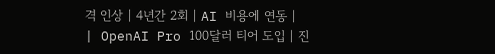격 인상 | 4년간 2회 | AI 비용에 연동 |
| OpenAI Pro 100달러 티어 도입 | 진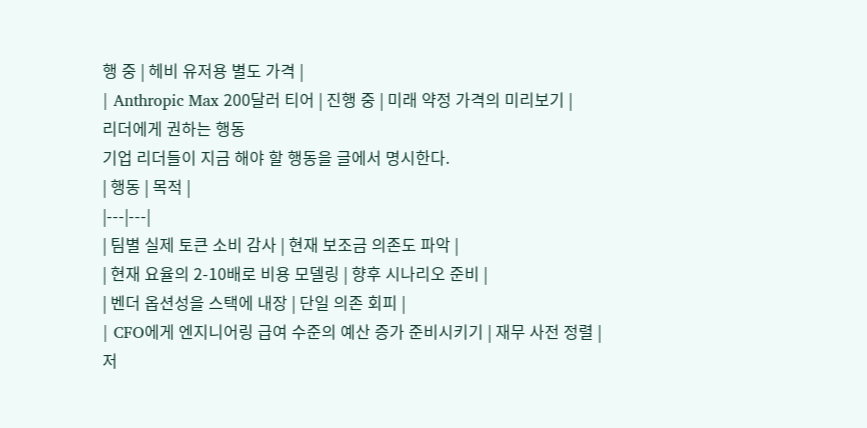행 중 | 헤비 유저용 별도 가격 |
| Anthropic Max 200달러 티어 | 진행 중 | 미래 약정 가격의 미리보기 |
리더에게 권하는 행동
기업 리더들이 지금 해야 할 행동을 글에서 명시한다.
| 행동 | 목적 |
|---|---|
| 팀별 실제 토큰 소비 감사 | 현재 보조금 의존도 파악 |
| 현재 요율의 2-10배로 비용 모델링 | 향후 시나리오 준비 |
| 벤더 옵션성을 스택에 내장 | 단일 의존 회피 |
| CFO에게 엔지니어링 급여 수준의 예산 증가 준비시키기 | 재무 사전 정렬 |
저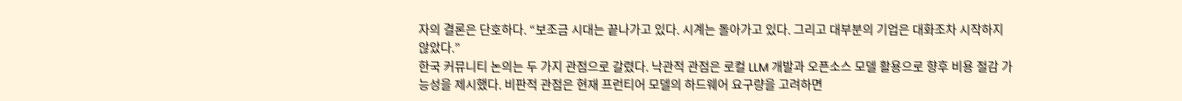자의 결론은 단호하다. “보조금 시대는 끝나가고 있다. 시계는 돌아가고 있다. 그리고 대부분의 기업은 대화조차 시작하지 않았다.”
한국 커뮤니티 논의는 두 가지 관점으로 갈렸다. 낙관적 관점은 로컬 LLM 개발과 오픈소스 모델 활용으로 향후 비용 절감 가능성을 제시했다. 비판적 관점은 현재 프런티어 모델의 하드웨어 요구량을 고려하면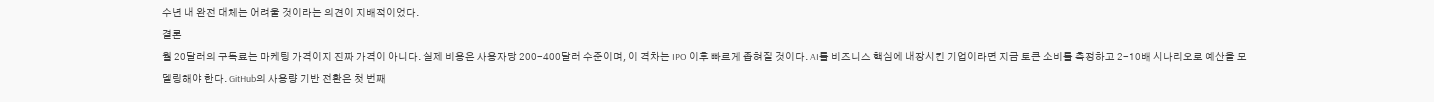수년 내 완전 대체는 어려울 것이라는 의견이 지배적이었다.
결론
월 20달러의 구독료는 마케팅 가격이지 진짜 가격이 아니다. 실제 비용은 사용자당 200-400달러 수준이며, 이 격차는 IPO 이후 빠르게 좁혀질 것이다. AI를 비즈니스 핵심에 내장시킨 기업이라면 지금 토큰 소비를 측정하고 2-10배 시나리오로 예산을 모델링해야 한다. GitHub의 사용량 기반 전환은 첫 번째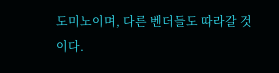도미노이며, 다른 벤더들도 따라갈 것이다.